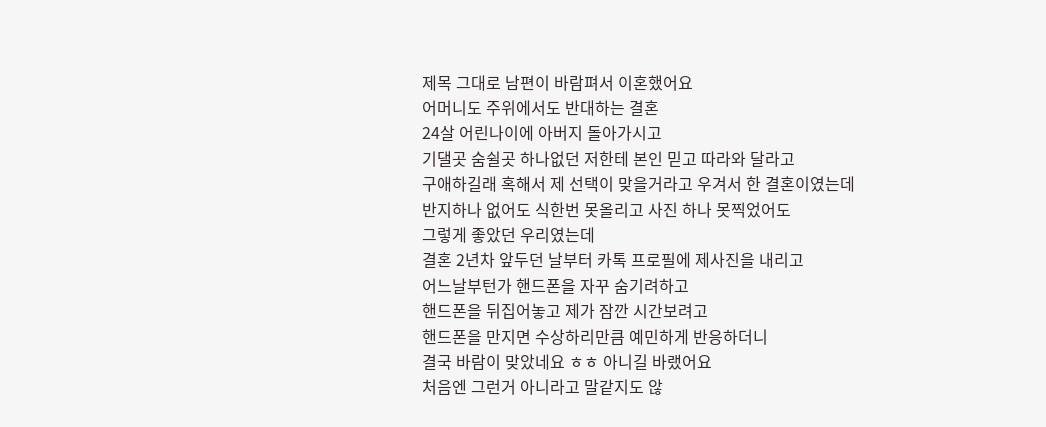제목 그대로 남편이 바람펴서 이혼했어요
어머니도 주위에서도 반대하는 결혼
24살 어린나이에 아버지 돌아가시고
기댈곳 숨쉴곳 하나없던 저한테 본인 믿고 따라와 달라고
구애하길래 혹해서 제 선택이 맞을거라고 우겨서 한 결혼이였는데
반지하나 없어도 식한번 못올리고 사진 하나 못찍었어도
그렇게 좋았던 우리였는데
결혼 2년차 앞두던 날부터 카톡 프로필에 제사진을 내리고
어느날부턴가 핸드폰을 자꾸 숨기려하고
핸드폰을 뒤집어놓고 제가 잠깐 시간보려고
핸드폰을 만지면 수상하리만큼 예민하게 반응하더니
결국 바람이 맞았네요 ㅎㅎ 아니길 바랬어요
처음엔 그런거 아니라고 말같지도 않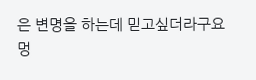은 변명을 하는데 믿고싶더라구요
멍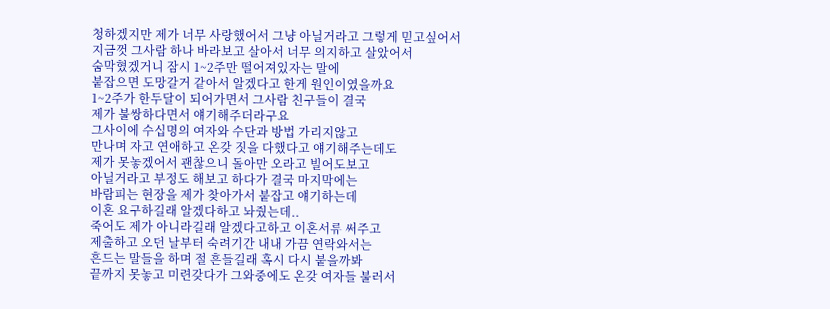청하겠지만 제가 너무 사랑했어서 그냥 아닐거라고 그렇게 믿고싶어서
지금껏 그사람 하나 바라보고 살아서 너무 의지하고 살았어서
숨막혔겠거니 잠시 1~2주만 떨어져있자는 말에
붙잡으면 도망갈거 같아서 알겠다고 한게 원인이였을까요
1~2주가 한두달이 되어가면서 그사람 친구들이 결국
제가 불쌍하다면서 얘기해주더라구요
그사이에 수십명의 여자와 수단과 방법 가리지않고
만나며 자고 연애하고 온갖 짓을 다했다고 얘기해주는데도
제가 못놓겠어서 괜찮으니 돌아만 오라고 빌어도보고
아닐거라고 부정도 해보고 하다가 결국 마지막에는
바람피는 현장을 제가 찾아가서 붙잡고 얘기하는데
이혼 요구하길래 알겠다하고 놔줬는데..
죽어도 제가 아니라길래 알겠다고하고 이혼서류 써주고
제출하고 오던 날부터 숙려기간 내내 가끔 연락와서는
흔드는 말들을 하며 절 흔들길래 혹시 다시 붙을까봐
끝까지 못놓고 미련갖다가 그와중에도 온갖 여자들 불러서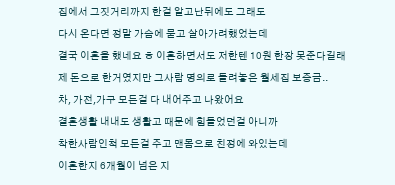집에서 그짓거리까지 한걸 알고난뒤에도 그래도
다시 온다면 정말 가슴에 묻고 살아가려했었는데
결국 이혼을 했네요 ㅎ 이혼하면서도 저한텐 10원 한장 못준다길래
제 돈으로 한거였지만 그사람 명의로 돌려놓은 월세집 보증금..
차, 가전,가구 모든걸 다 내어주고 나왔어요
결혼생활 내내도 생활고 때문에 힘들었던걸 아니까
착한사람인척 모든걸 주고 맨몸으로 친정에 와있는데
이혼한지 6개월이 넘은 지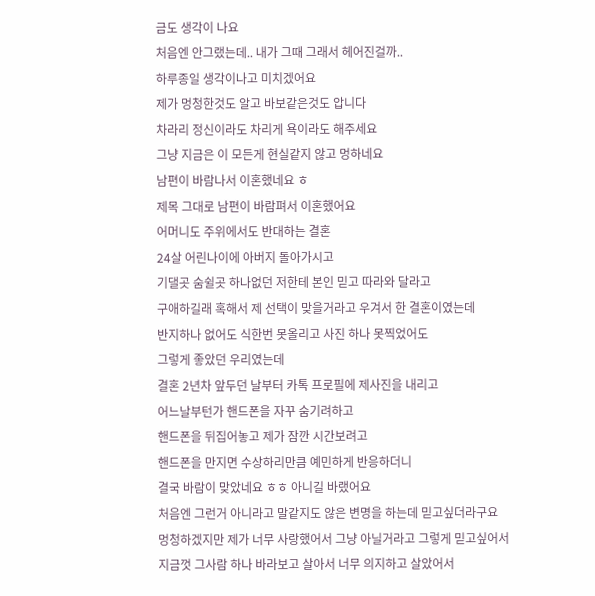금도 생각이 나요
처음엔 안그랬는데.. 내가 그때 그래서 헤어진걸까..
하루종일 생각이나고 미치겠어요
제가 멍청한것도 알고 바보같은것도 압니다
차라리 정신이라도 차리게 욕이라도 해주세요
그냥 지금은 이 모든게 현실같지 않고 멍하네요
남편이 바람나서 이혼했네요 ㅎ
제목 그대로 남편이 바람펴서 이혼했어요
어머니도 주위에서도 반대하는 결혼
24살 어린나이에 아버지 돌아가시고
기댈곳 숨쉴곳 하나없던 저한테 본인 믿고 따라와 달라고
구애하길래 혹해서 제 선택이 맞을거라고 우겨서 한 결혼이였는데
반지하나 없어도 식한번 못올리고 사진 하나 못찍었어도
그렇게 좋았던 우리였는데
결혼 2년차 앞두던 날부터 카톡 프로필에 제사진을 내리고
어느날부턴가 핸드폰을 자꾸 숨기려하고
핸드폰을 뒤집어놓고 제가 잠깐 시간보려고
핸드폰을 만지면 수상하리만큼 예민하게 반응하더니
결국 바람이 맞았네요 ㅎㅎ 아니길 바랬어요
처음엔 그런거 아니라고 말같지도 않은 변명을 하는데 믿고싶더라구요
멍청하겠지만 제가 너무 사랑했어서 그냥 아닐거라고 그렇게 믿고싶어서
지금껏 그사람 하나 바라보고 살아서 너무 의지하고 살았어서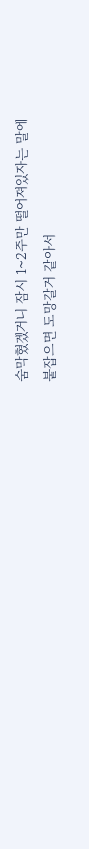숨막혔겠거니 잠시 1~2주만 떨어져있자는 말에
붙잡으면 도망갈거 같아서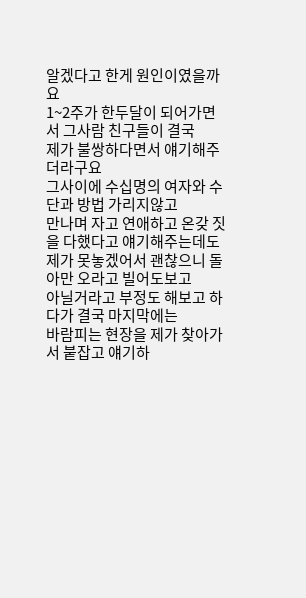알겠다고 한게 원인이였을까요
1~2주가 한두달이 되어가면서 그사람 친구들이 결국
제가 불쌍하다면서 얘기해주더라구요
그사이에 수십명의 여자와 수단과 방법 가리지않고
만나며 자고 연애하고 온갖 짓을 다했다고 얘기해주는데도
제가 못놓겠어서 괜찮으니 돌아만 오라고 빌어도보고
아닐거라고 부정도 해보고 하다가 결국 마지막에는
바람피는 현장을 제가 찾아가서 붙잡고 얘기하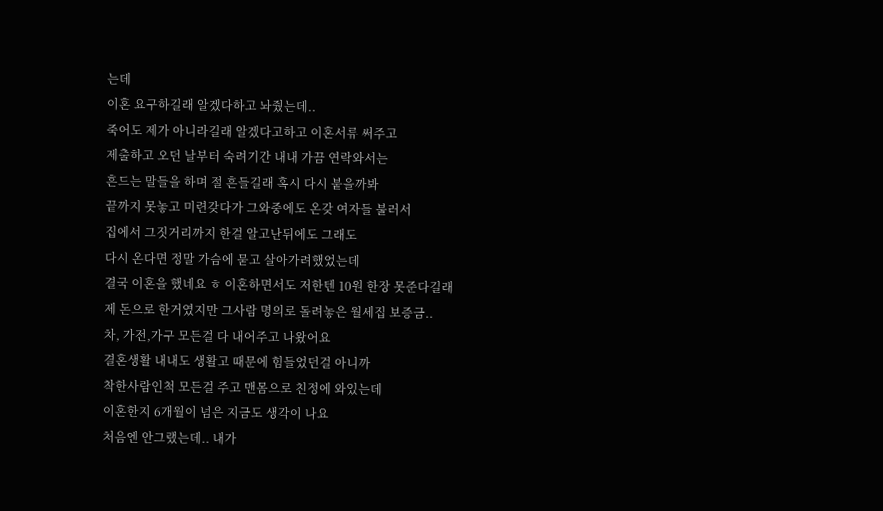는데
이혼 요구하길래 알겠다하고 놔줬는데..
죽어도 제가 아니라길래 알겠다고하고 이혼서류 써주고
제출하고 오던 날부터 숙려기간 내내 가끔 연락와서는
흔드는 말들을 하며 절 흔들길래 혹시 다시 붙을까봐
끝까지 못놓고 미련갖다가 그와중에도 온갖 여자들 불러서
집에서 그짓거리까지 한걸 알고난뒤에도 그래도
다시 온다면 정말 가슴에 묻고 살아가려했었는데
결국 이혼을 했네요 ㅎ 이혼하면서도 저한텐 10원 한장 못준다길래
제 돈으로 한거였지만 그사람 명의로 돌려놓은 월세집 보증금..
차, 가전,가구 모든걸 다 내어주고 나왔어요
결혼생활 내내도 생활고 때문에 힘들었던걸 아니까
착한사람인척 모든걸 주고 맨몸으로 친정에 와있는데
이혼한지 6개월이 넘은 지금도 생각이 나요
처음엔 안그랬는데.. 내가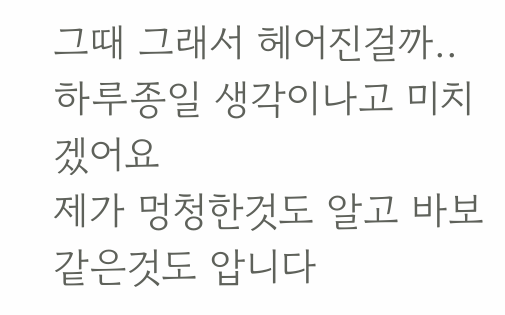그때 그래서 헤어진걸까..
하루종일 생각이나고 미치겠어요
제가 멍청한것도 알고 바보같은것도 압니다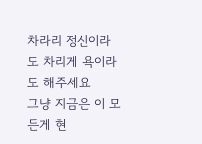차라리 정신이라도 차리게 욕이라도 해주세요
그냥 지금은 이 모든게 현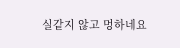실같지 않고 멍하네요